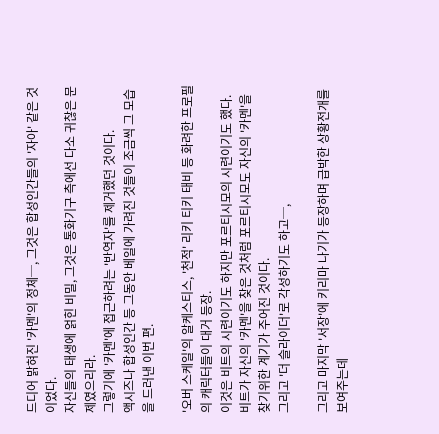드디어 밝혀진 '카멘'의 정체─, 그것은 합성인간들의 '자아' 같은 것이었다.
자신들의 태생에 얽힌 비밀, 그것은 통화기구 측에선 다소 귀찮은 문제였으리라.
그렇기에 '카멘'에 접근하려는 '반역자'를 제거했던 것이다.
액시즈나 합성인간 등 그동안 베일에 가려진 것들이 조금씩 그 모습을 드러낸 이번 편.

'오버 스케일'의 알케스티스, '천적' 리키 티키 태비 등 화려한 프로필의 캐릭터들이 대거 등장.
이것은 비트의 시련이기도 하지만 포르티시모의 시련이기도 했다.
비트가 자신의 '카멘'을 찾은 것처럼 포르티시모도 자신의 '카멘'을 찾기위한 계기가 주어진 것이다.
그리고 '더 슬라이더'로 각성하기도 하고─,

그리고 마지막 '서장'에 키리마 나기가 등장하며 급박한 상황전개를 보여주는데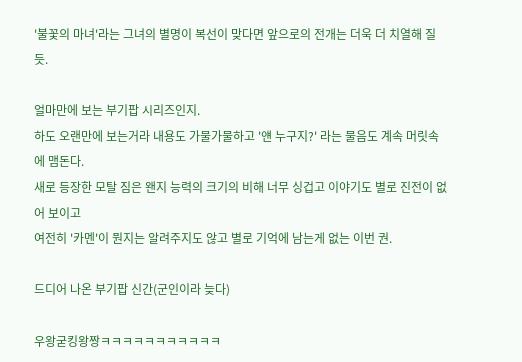'불꽃의 마녀'라는 그녀의 별명이 복선이 맞다면 앞으로의 전개는 더욱 더 치열해 질 듯.

얼마만에 보는 부기팝 시리즈인지.
하도 오랜만에 보는거라 내용도 가물가물하고 '얜 누구지?' 라는 물음도 계속 머릿속에 맴돈다.
새로 등장한 모탈 짐은 왠지 능력의 크기의 비해 너무 싱겁고 이야기도 별로 진전이 없어 보이고
여전히 '카멘'이 뭔지는 알려주지도 않고 별로 기억에 남는게 없는 이번 권.

드디어 나온 부기팝 신간(군인이라 늦다)

우왕굳킹왕짱ㅋㅋㅋㅋㅋㅋㅋㅋㅋㅋㅋ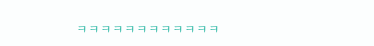ㅋㅋㅋㅋㅋㅋㅋㅋㅋㅋㅋㅋ